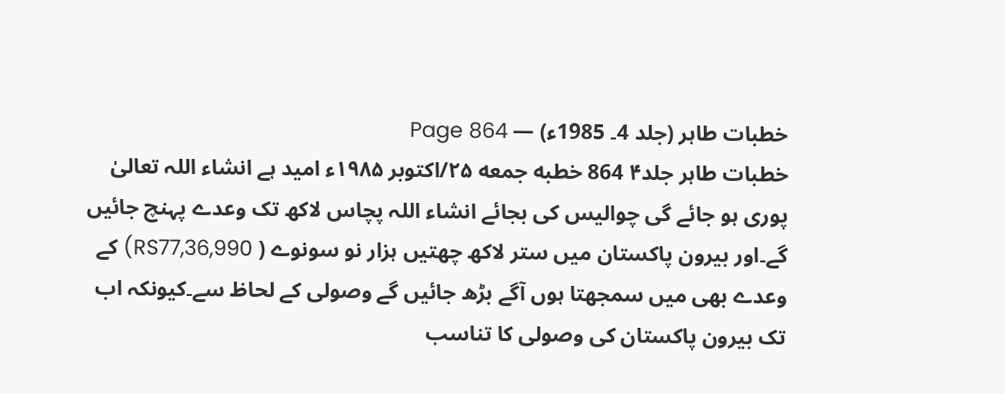خطبات طاہر (جلد 4۔ 1985ء) — Page 864
خطبات طاہر جلد۴ 864 خطبه جمعه ۲۵/اکتوبر ۱۹۸۵ء امید ہے انشاء اللہ تعالیٰ پوری ہو جائے گی چوالیس کی بجائے انشاء اللہ پچاس لاکھ تک وعدے پہنچ جائیں گے۔اور بیرون پاکستان میں ستر لاکھ چھتیں ہزار نو سونوے ( RS77,36,990) کے وعدے بھی میں سمجھتا ہوں آگے بڑھ جائیں گے وصولی کے لحاظ سے۔کیونکہ اب تک بیرون پاکستان کی وصولی کا تناسب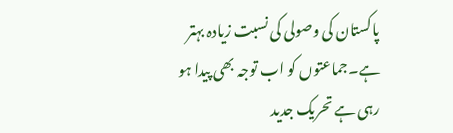پاکستان کی وصولی کی نسبت زیادہ بہتر ہے۔جماعتوں کو اب توجہ بھی پیدا ہو رہی ہے تحریک جدید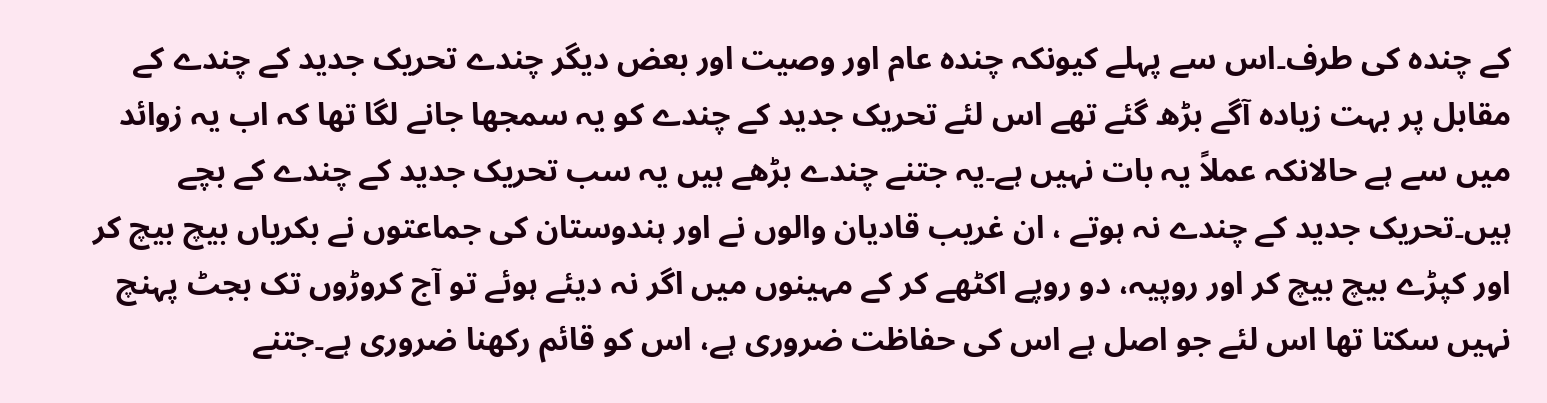کے چندہ کی طرف۔اس سے پہلے کیونکہ چندہ عام اور وصیت اور بعض دیگر چندے تحریک جدید کے چندے کے مقابل پر بہت زیادہ آگے بڑھ گئے تھے اس لئے تحریک جدید کے چندے کو یہ سمجھا جانے لگا تھا کہ اب یہ زوائد میں سے ہے حالانکہ عملاً یہ بات نہیں ہے۔یہ جتنے چندے بڑھے ہیں یہ سب تحریک جدید کے چندے کے بچے ہیں۔تحریک جدید کے چندے نہ ہوتے ، ان غریب قادیان والوں نے اور ہندوستان کی جماعتوں نے بکریاں بیچ بیچ کر اور کپڑے بیچ بیچ کر اور روپیہ، دو روپے اکٹھے کر کے مہینوں میں اگر نہ دیئے ہوئے تو آج کروڑوں تک بجٹ پہنچ نہیں سکتا تھا اس لئے جو اصل ہے اس کی حفاظت ضروری ہے، اس کو قائم رکھنا ضروری ہے۔جتنے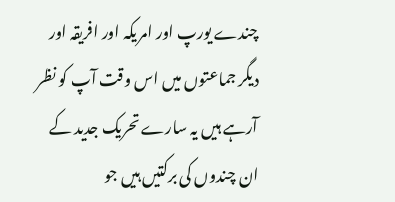چندے یورپ اور امریکہ اور افریقہ اور دیگر جماعتوں میں اس وقت آپ کو نظر آرہے ہیں یہ سارے تحریک جدید کے ان چندوں کی برکتیں ہیں جو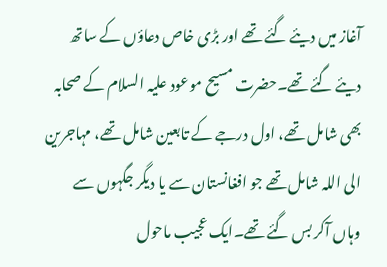آغاز میں دیئے گئے تھے اور بڑی خاص دعاؤں کے ساتھ دیئے گئے تھے۔حضرت مسیح موعود علیہ السلام کے صحابہ بھی شامل تھے، اول درجے کے تابعین شامل تھے، مہاجرین الی اللہ شامل تھے جو افغانستان سے یا دیگر جگہوں سے وہاں آکر بس گئے تھے۔ایک عجیب ماحول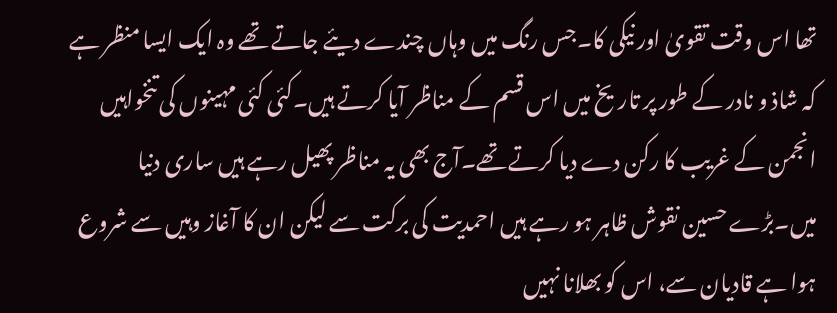تھا اس وقت تقویٰ اور نیکی کا۔جس رنگ میں وہاں چندے دیئے جاتے تھے وہ ایک ایسا منظر ہے کہ شاذ و نادر کے طور پر تاریخ میں اس قسم کے مناظر آیا کرتے ہیں۔کئی کئی مہینوں کی تنخواہیں انجمن کے غریب کا رکن دے دیا کرتے تھے۔آج بھی یہ مناظر پھیل رہے ہیں ساری دنیا میں۔بڑے حسین نقوش ظاہر ہو رہے ہیں احمدیت کی برکت سے لیکن ان کا آغاز وہیں سے شروع ہوا ہے قادیان سے، اس کو بھلانا نہیں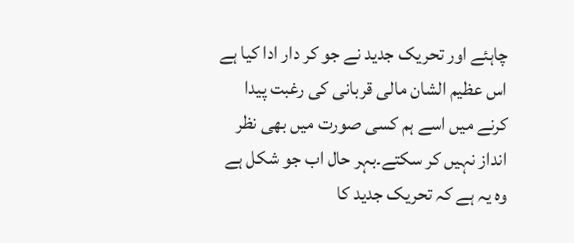چاہئے اور تحریک جدید نے جو کر دار ادا کیا ہے اس عظیم الشان مالی قربانی کی رغبت پیدا کرنے میں اسے ہم کسی صورت میں بھی نظر انداز نہیں کر سکتے۔بہر حال اب جو شکل ہے وہ یہ ہے کہ تحریک جدید کا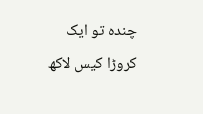چندہ تو ایک کروڑا کیس لاکھ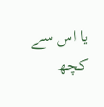یا اس سے کچھ